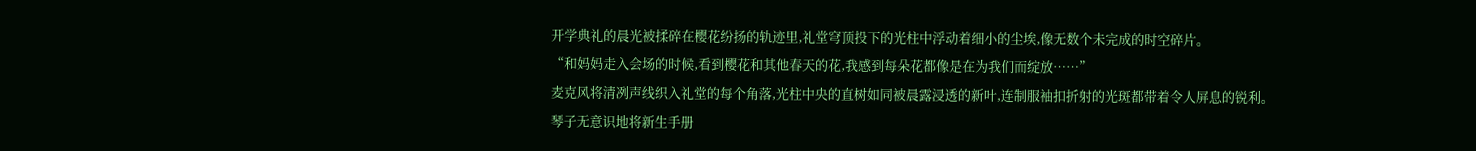开学典礼的晨光被揉碎在樱花纷扬的轨迹里,礼堂穹顶投下的光柱中浮动着细小的尘埃,像无数个未完成的时空碎片。
“和妈妈走入会场的时候,看到樱花和其他春天的花,我感到每朵花都像是在为我们而绽放……”
麦克风将清冽声线织入礼堂的每个角落,光柱中央的直树如同被晨露浸透的新叶,连制服袖扣折射的光斑都带着令人屏息的锐利。
琴子无意识地将新生手册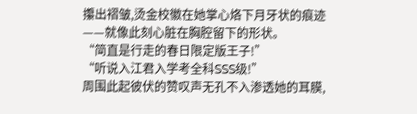攥出褶皱,烫金校徽在她掌心烙下月牙状的痕迹——就像此刻心脏在胸腔留下的形状。
“简直是行走的春日限定版王子!”
“听说入江君入学考全科SSS级!”
周围此起彼伏的赞叹声无孔不入渗透她的耳膜,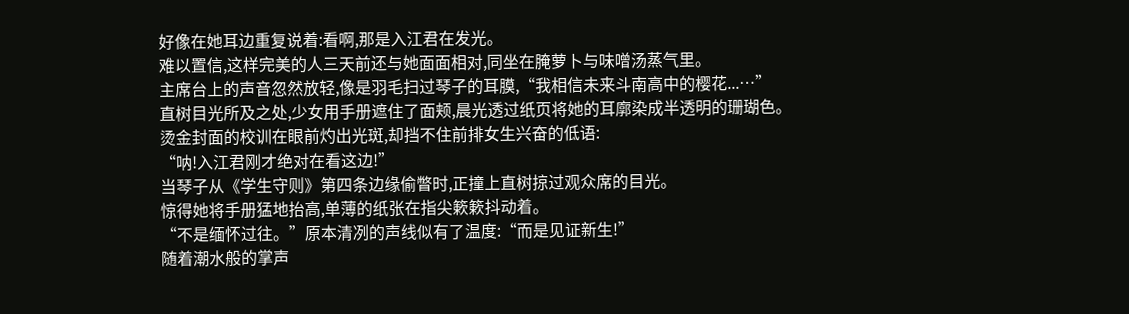好像在她耳边重复说着:看啊,那是入江君在发光。
难以置信,这样完美的人三天前还与她面面相对,同坐在腌萝卜与味噌汤蒸气里。
主席台上的声音忽然放轻,像是羽毛扫过琴子的耳膜,“我相信未来斗南高中的樱花...…”
直树目光所及之处,少女用手册遮住了面颊,晨光透过纸页将她的耳廓染成半透明的珊瑚色。
烫金封面的校训在眼前灼出光斑,却挡不住前排女生兴奋的低语:
“呐!入江君刚才绝对在看这边!”
当琴子从《学生守则》第四条边缘偷瞥时,正撞上直树掠过观众席的目光。
惊得她将手册猛地抬高,单薄的纸张在指尖簌簌抖动着。
“不是缅怀过往。”原本清冽的声线似有了温度:“而是见证新生!”
随着潮水般的掌声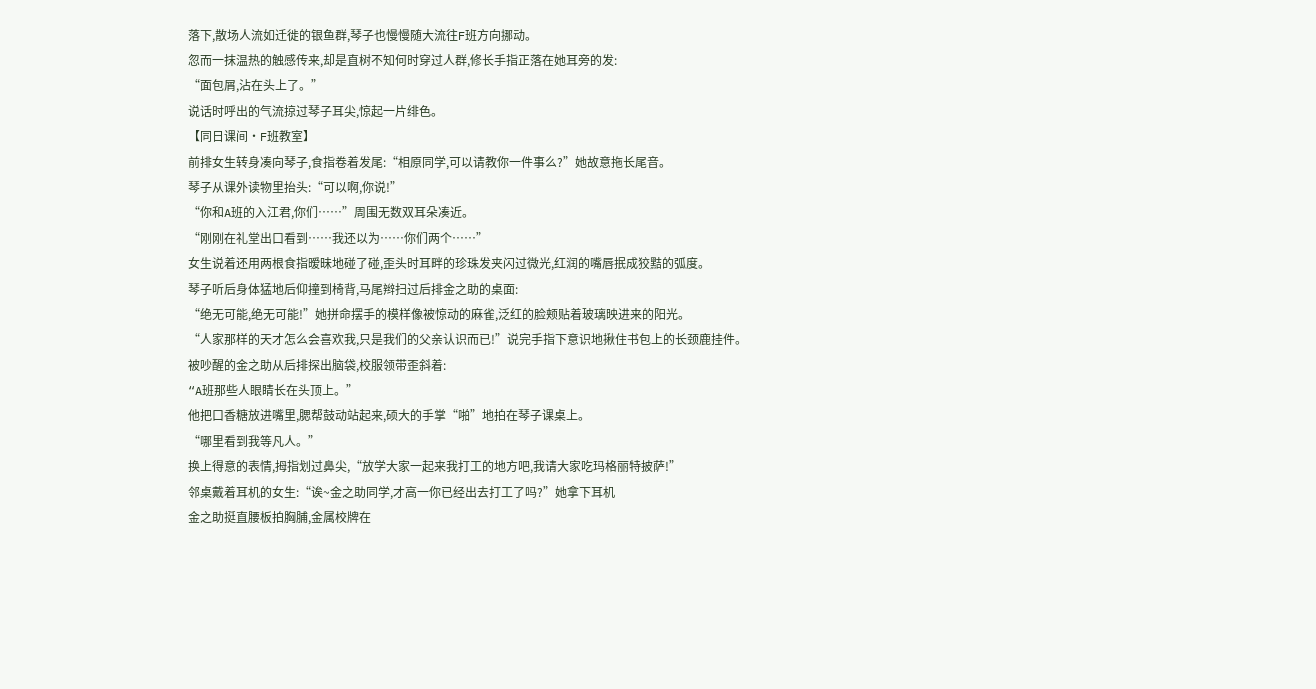落下,散场人流如迁徙的银鱼群,琴子也慢慢随大流往F班方向挪动。
忽而一抹温热的触感传来,却是直树不知何时穿过人群,修长手指正落在她耳旁的发:
“面包屑,沾在头上了。”
说话时呼出的气流掠过琴子耳尖,惊起一片绯色。
【同日课间·F班教室】
前排女生转身凑向琴子,食指卷着发尾:“相原同学,可以请教你一件事么?”她故意拖长尾音。
琴子从课外读物里抬头:“可以啊,你说!”
“你和A班的入江君,你们……”周围无数双耳朵凑近。
“刚刚在礼堂出口看到……我还以为……你们两个……”
女生说着还用两根食指暧昧地碰了碰,歪头时耳畔的珍珠发夹闪过微光,红润的嘴唇抿成狡黠的弧度。
琴子听后身体猛地后仰撞到椅背,马尾辫扫过后排金之助的桌面:
“绝无可能,绝无可能!”她拼命摆手的模样像被惊动的麻雀,泛红的脸颊贴着玻璃映进来的阳光。
“人家那样的天才怎么会喜欢我,只是我们的父亲认识而已!”说完手指下意识地揪住书包上的长颈鹿挂件。
被吵醒的金之助从后排探出脑袋,校服领带歪斜着:
“A班那些人眼睛长在头顶上。”
他把口香糖放进嘴里,腮帮鼓动站起来,硕大的手掌“啪”地拍在琴子课桌上。
“哪里看到我等凡人。”
换上得意的表情,拇指划过鼻尖,“放学大家一起来我打工的地方吧,我请大家吃玛格丽特披萨!”
邻桌戴着耳机的女生:“诶~金之助同学,才高一你已经出去打工了吗?”她拿下耳机
金之助挺直腰板拍胸脯,金属校牌在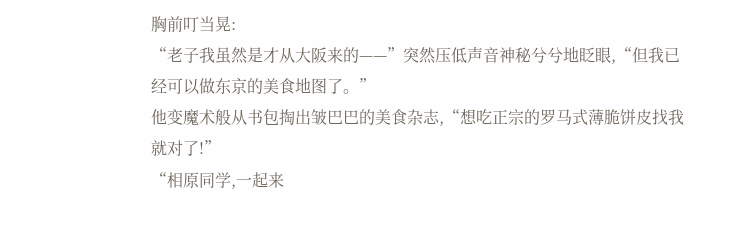胸前叮当晃:
“老子我虽然是才从大阪来的——”突然压低声音神秘兮兮地眨眼,“但我已经可以做东京的美食地图了。”
他变魔术般从书包掏出皱巴巴的美食杂志,“想吃正宗的罗马式薄脆饼皮找我就对了!”
“相原同学,一起来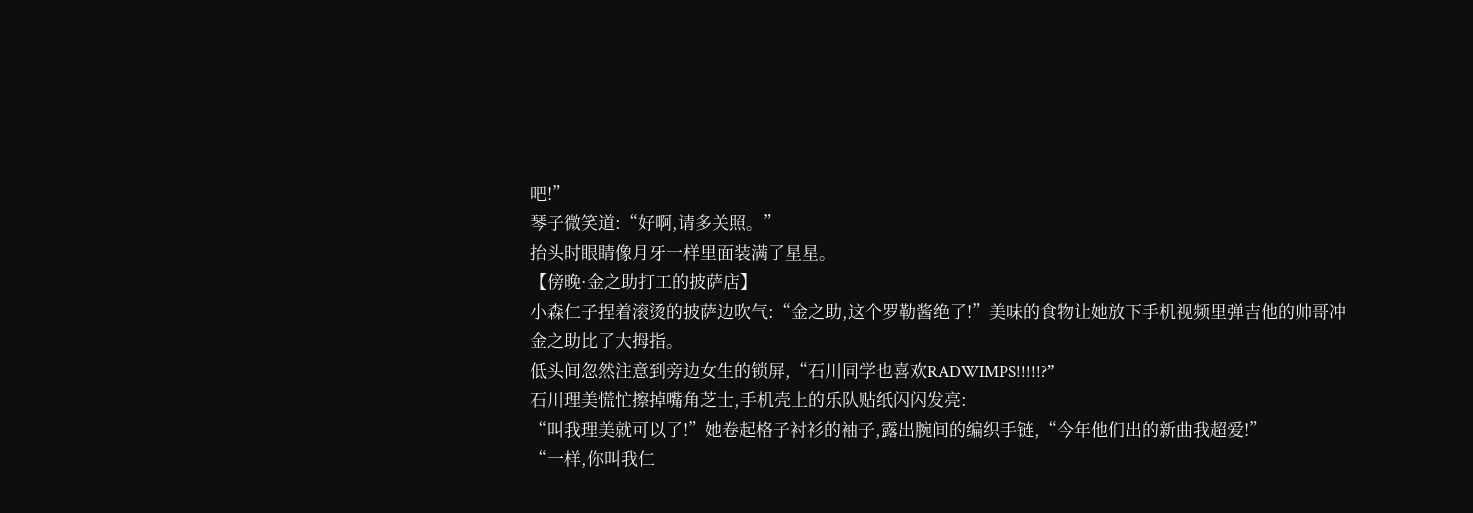吧!”
琴子微笑道:“好啊,请多关照。”
抬头时眼睛像月牙一样里面装满了星星。
【傍晚·金之助打工的披萨店】
小森仁子捏着滚烫的披萨边吹气:“金之助,这个罗勒酱绝了!”美味的食物让她放下手机视频里弹吉他的帅哥冲金之助比了大拇指。
低头间忽然注意到旁边女生的锁屏,“石川同学也喜欢RADWIMPS!!!!!?”
石川理美慌忙擦掉嘴角芝士,手机壳上的乐队贴纸闪闪发亮:
“叫我理美就可以了!”她卷起格子衬衫的袖子,露出腕间的编织手链,“今年他们出的新曲我超爱!”
“一样,你叫我仁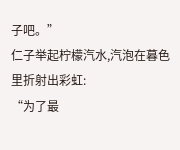子吧。”
仁子举起柠檬汽水,汽泡在暮色里折射出彩虹:
“为了最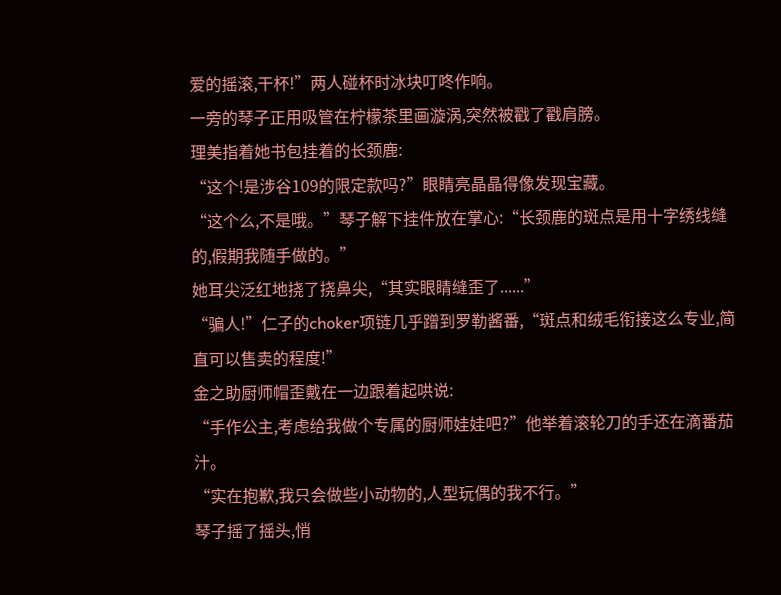爱的摇滚,干杯!”两人碰杯时冰块叮咚作响。
一旁的琴子正用吸管在柠檬茶里画漩涡,突然被戳了戳肩膀。
理美指着她书包挂着的长颈鹿:
“这个!是涉谷109的限定款吗?”眼睛亮晶晶得像发现宝藏。
“这个么,不是哦。”琴子解下挂件放在掌心:“长颈鹿的斑点是用十字绣线缝的,假期我随手做的。”
她耳尖泛红地挠了挠鼻尖,“其实眼睛缝歪了......”
“骗人!”仁子的choker项链几乎蹭到罗勒酱番,“斑点和绒毛衔接这么专业,简直可以售卖的程度!”
金之助厨师帽歪戴在一边跟着起哄说:
“手作公主,考虑给我做个专属的厨师娃娃吧?”他举着滚轮刀的手还在滴番茄汁。
“实在抱歉,我只会做些小动物的,人型玩偶的我不行。”
琴子摇了摇头,悄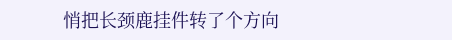悄把长颈鹿挂件转了个方向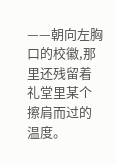——朝向左胸口的校徽,那里还残留着礼堂里某个擦肩而过的温度。